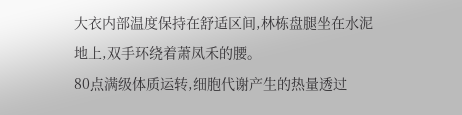大衣内部温度保持在舒适区间,林栋盘腿坐在水泥地上,双手环绕着萧凤禾的腰。
80点满级体质运转,细胞代谢产生的热量透过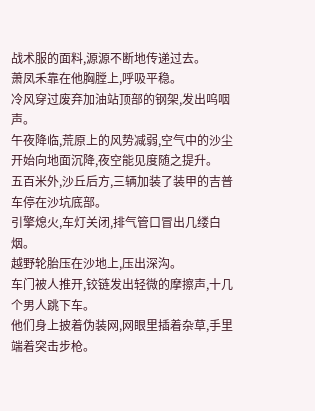战术服的面料,源源不断地传递过去。
萧凤禾靠在他胸膛上,呼吸平稳。
冷风穿过废弃加油站顶部的钢架,发出呜咽声。
午夜降临,荒原上的风势减弱,空气中的沙尘开始向地面沉降,夜空能见度随之提升。
五百米外,沙丘后方,三辆加装了装甲的吉普车停在沙坑底部。
引擎熄火,车灯关闭,排气管口冒出几缕白烟。
越野轮胎压在沙地上,压出深沟。
车门被人推开,铰链发出轻微的摩擦声,十几个男人跳下车。
他们身上披着伪装网,网眼里插着杂草,手里端着突击步枪。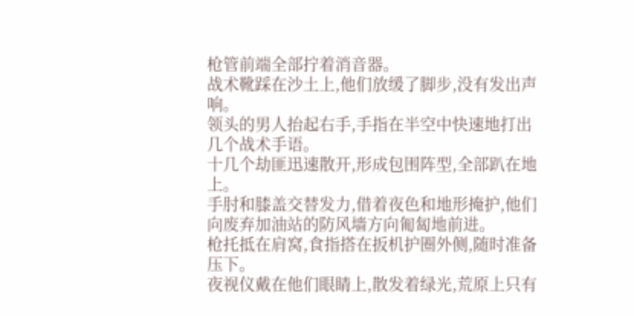枪管前端全部拧着消音器。
战术靴踩在沙土上,他们放缓了脚步,没有发出声响。
领头的男人抬起右手,手指在半空中快速地打出几个战术手语。
十几个劫匪迅速散开,形成包围阵型,全部趴在地上。
手肘和膝盖交替发力,借着夜色和地形掩护,他们向废弃加油站的防风墙方向匍匐地前进。
枪托抵在肩窝,食指搭在扳机护圈外侧,随时准备压下。
夜视仪戴在他们眼睛上,散发着绿光,荒原上只有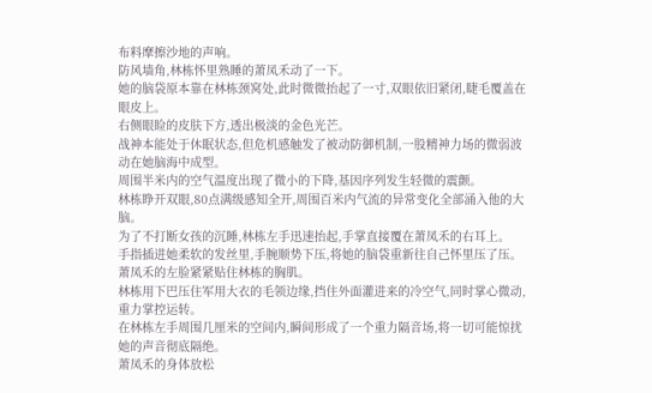布料摩擦沙地的声响。
防风墙角,林栋怀里熟睡的萧凤禾动了一下。
她的脑袋原本靠在林栋颈窝处,此时微微抬起了一寸,双眼依旧紧闭,睫毛覆盖在眼皮上。
右侧眼睑的皮肤下方,透出极淡的金色光芒。
战神本能处于休眠状态,但危机感触发了被动防御机制,一股精神力场的微弱波动在她脑海中成型。
周围半米内的空气温度出现了微小的下降,基因序列发生轻微的震颤。
林栋睁开双眼,80点满级感知全开,周围百米内气流的异常变化全部涌入他的大脑。
为了不打断女孩的沉睡,林栋左手迅速抬起,手掌直接覆在萧凤禾的右耳上。
手指插进她柔软的发丝里,手腕顺势下压,将她的脑袋重新往自己怀里压了压。
萧凤禾的左脸紧紧贴住林栋的胸肌。
林栋用下巴压住军用大衣的毛领边缘,挡住外面灌进来的冷空气,同时掌心微动,重力掌控运转。
在林栋左手周围几厘米的空间内,瞬间形成了一个重力隔音场,将一切可能惊扰她的声音彻底隔绝。
萧凤禾的身体放松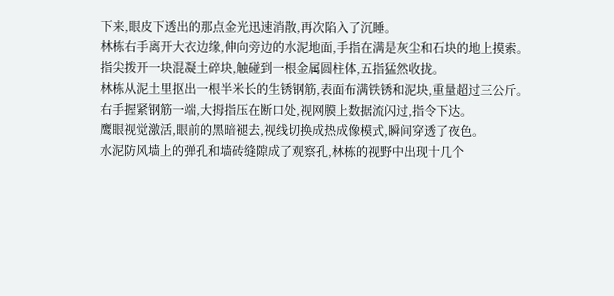下来,眼皮下透出的那点金光迅速消散,再次陷入了沉睡。
林栋右手离开大衣边缘,伸向旁边的水泥地面,手指在满是灰尘和石块的地上摸索。
指尖拨开一块混凝土碎块,触碰到一根金属圆柱体,五指猛然收拢。
林栋从泥土里抠出一根半米长的生锈钢筋,表面布满铁锈和泥块,重量超过三公斤。
右手握紧钢筋一端,大拇指压在断口处,视网膜上数据流闪过,指令下达。
鹰眼视觉激活,眼前的黑暗褪去,视线切换成热成像模式,瞬间穿透了夜色。
水泥防风墙上的弹孔和墙砖缝隙成了观察孔,林栋的视野中出现十几个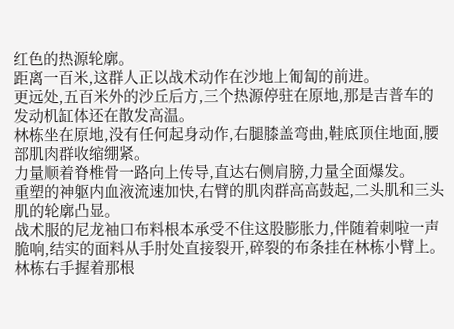红色的热源轮廓。
距离一百米,这群人正以战术动作在沙地上匍匐的前进。
更远处,五百米外的沙丘后方,三个热源停驻在原地,那是吉普车的发动机缸体还在散发高温。
林栋坐在原地,没有任何起身动作,右腿膝盖弯曲,鞋底顶住地面,腰部肌肉群收缩绷紧。
力量顺着脊椎骨一路向上传导,直达右侧肩膀,力量全面爆发。
重塑的神躯内血液流速加快,右臂的肌肉群高高鼓起,二头肌和三头肌的轮廓凸显。
战术服的尼龙袖口布料根本承受不住这股膨胀力,伴随着刺啦一声脆响,结实的面料从手肘处直接裂开,碎裂的布条挂在林栋小臂上。
林栋右手握着那根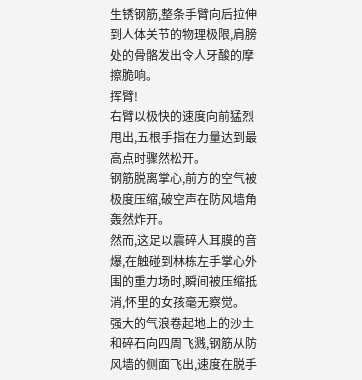生锈钢筋,整条手臂向后拉伸到人体关节的物理极限,肩膀处的骨骼发出令人牙酸的摩擦脆响。
挥臂!
右臂以极快的速度向前猛烈甩出,五根手指在力量达到最高点时骤然松开。
钢筋脱离掌心,前方的空气被极度压缩,破空声在防风墙角轰然炸开。
然而,这足以震碎人耳膜的音爆,在触碰到林栋左手掌心外围的重力场时,瞬间被压缩抵消,怀里的女孩毫无察觉。
强大的气浪卷起地上的沙土和碎石向四周飞溅,钢筋从防风墙的侧面飞出,速度在脱手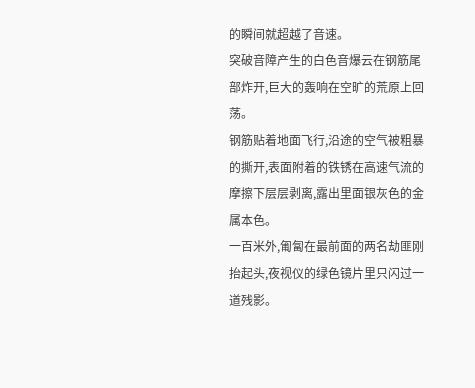的瞬间就超越了音速。
突破音障产生的白色音爆云在钢筋尾部炸开,巨大的轰响在空旷的荒原上回荡。
钢筋贴着地面飞行,沿途的空气被粗暴的撕开,表面附着的铁锈在高速气流的摩擦下层层剥离,露出里面银灰色的金属本色。
一百米外,匍匐在最前面的两名劫匪刚抬起头,夜视仪的绿色镜片里只闪过一道残影。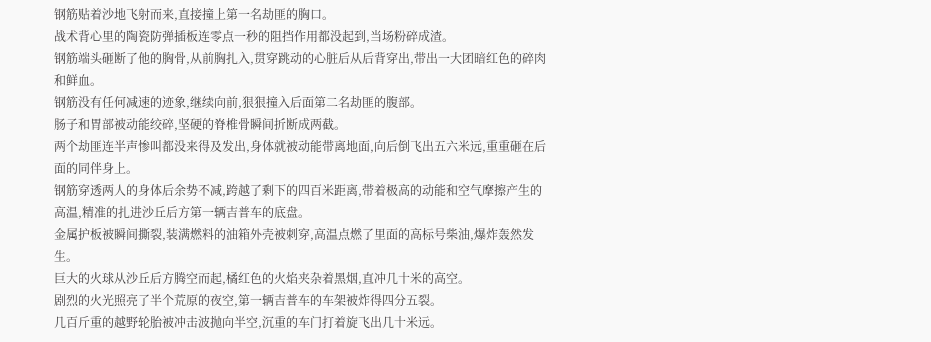钢筋贴着沙地飞射而来,直接撞上第一名劫匪的胸口。
战术背心里的陶瓷防弹插板连零点一秒的阻挡作用都没起到,当场粉碎成渣。
钢筋端头砸断了他的胸骨,从前胸扎入,贯穿跳动的心脏后从后背穿出,带出一大团暗红色的碎肉和鲜血。
钢筋没有任何减速的迹象,继续向前,狠狠撞入后面第二名劫匪的腹部。
肠子和胃部被动能绞碎,坚硬的脊椎骨瞬间折断成两截。
两个劫匪连半声惨叫都没来得及发出,身体就被动能带离地面,向后倒飞出五六米远,重重砸在后面的同伴身上。
钢筋穿透两人的身体后余势不减,跨越了剩下的四百米距离,带着极高的动能和空气摩擦产生的高温,精准的扎进沙丘后方第一辆吉普车的底盘。
金属护板被瞬间撕裂,装满燃料的油箱外壳被刺穿,高温点燃了里面的高标号柴油,爆炸轰然发生。
巨大的火球从沙丘后方腾空而起,橘红色的火焰夹杂着黑烟,直冲几十米的高空。
剧烈的火光照亮了半个荒原的夜空,第一辆吉普车的车架被炸得四分五裂。
几百斤重的越野轮胎被冲击波抛向半空,沉重的车门打着旋飞出几十米远。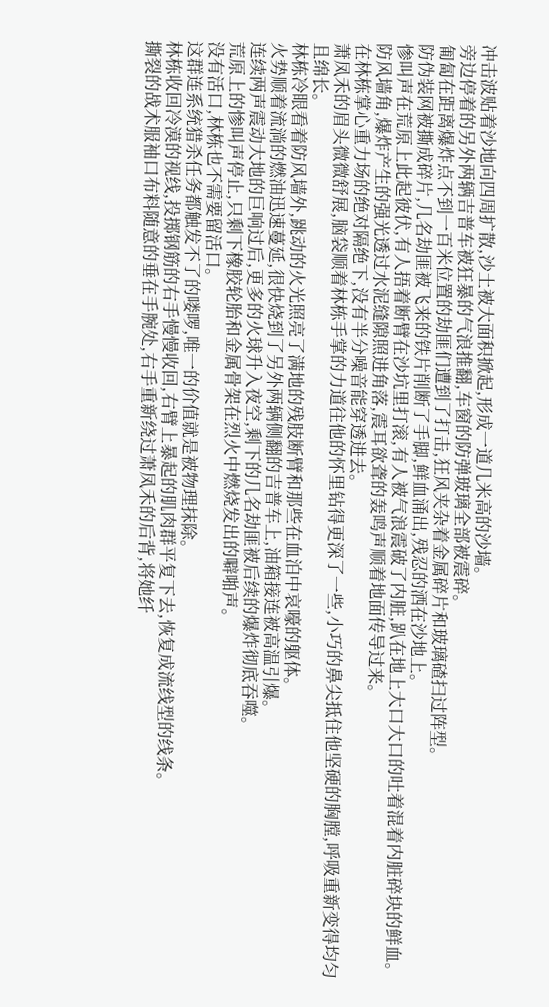冲击波贴着沙地向四周扩散,沙土被大面积掀起,形成一道几米高的沙墙。
旁边停着的另外两辆吉普车被狂暴的气浪推翻,车窗的防弹玻璃全部被震碎。
匍匐在距离爆炸点不到一百米位置的劫匪们遭到了打击,狂风夹杂着金属碎片和玻璃碴扫过阵型。
防伪装网被撕成碎片,几名劫匪被飞来的铁片削断了手脚,鲜血涌出,残忍的洒在沙地上。
惨叫声在荒原上此起彼伏,有人捂着断臂在沙坑里打滚,有人被气浪震破了内脏,趴在地上大口大口的吐着混着内脏碎块的鲜血。
防风墙角,爆炸产生的强光透过水泥缝隙照进角落,震耳欲聋的轰鸣声顺着地面传导过来。
在林栋掌心重力场的绝对隔绝下,没有半分噪音能穿透进去。
萧凤禾的眉头微微舒展,脑袋顺着林栋手掌的力道往他的怀里钻得更深了一些,小巧的鼻尖抵住他坚硬的胸膛,呼吸重新变得均匀且绵长。
林栋冷眼看着防风墙外,跳动的火光照亮了满地的残肢断臂和那些在血泊中哀嚎的躯体。
火势顺着流淌的燃油迅速蔓延,很快烧到了另外两辆侧翻的吉普车上,油箱接连被高温引爆。
连续两声震动大地的巨响过后,更多的火球升入夜空,剩下的几名劫匪被后续的爆炸彻底吞噬。
荒原上的惨叫声停止,只剩下橡胶轮胎和金属骨架在烈火中燃烧发出的噼啪声。
没有活口,林栋也不需要留活口。
这群连系统猎杀任务都触发不了的喽啰,唯一的价值就是被物理抹除。
林栋收回冷漠的视线,投掷钢筋的右手慢慢收回,右臂上暴起的肌肉群平复下去,恢复成流线型的线条。
撕裂的战术服袖口布料随意的垂在手腕处,右手重新绕过萧凤禾的后背,将她纤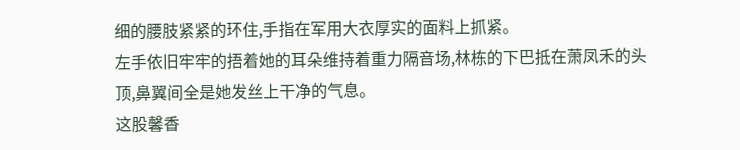细的腰肢紧紧的环住,手指在军用大衣厚实的面料上抓紧。
左手依旧牢牢的捂着她的耳朵维持着重力隔音场,林栋的下巴抵在萧凤禾的头顶,鼻翼间全是她发丝上干净的气息。
这股馨香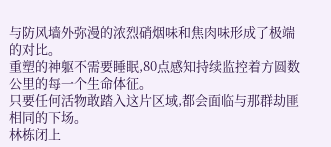与防风墙外弥漫的浓烈硝烟味和焦肉味形成了极端的对比。
重塑的神躯不需要睡眠,80点感知持续监控着方圆数公里的每一个生命体征。
只要任何活物敢踏入这片区域,都会面临与那群劫匪相同的下场。
林栋闭上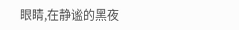眼睛,在静谧的黑夜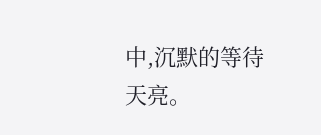中,沉默的等待天亮。